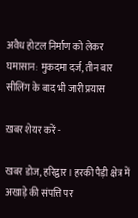अवैध होटल निर्माण को लेकर घमासान: मुकदमा दर्ज, तीन बार सीलिंग के बाद भी जारी प्रयास

ख़बर शेयर करें -

खबर डोज, हरिद्वार। हरकी पैड़ी क्षेत्र में अखाड़े की संपत्ति पर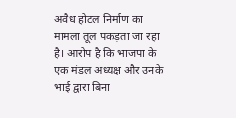अवैध होटल निर्माण का मामला तूल पकड़ता जा रहा है। आरोप है कि भाजपा के एक मंडल अध्यक्ष और उनके भाई द्वारा बिना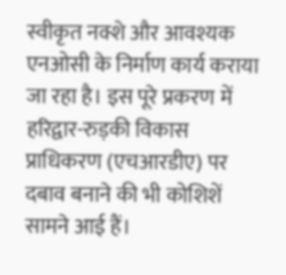स्वीकृत नक्शे और आवश्यक एनओसी के निर्माण कार्य कराया जा रहा है। इस पूरे प्रकरण में हरिद्वार-रुड़की विकास प्राधिकरण (एचआरडीए) पर दबाव बनाने की भी कोशिशें सामने आई हैं।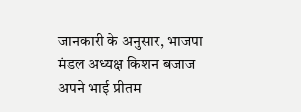जानकारी के अनुसार, भाजपा मंडल अध्यक्ष किशन बजाज अपने भाई प्रीतम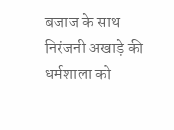बजाज के साथ निरंजनी अखाड़े की धर्मशाला को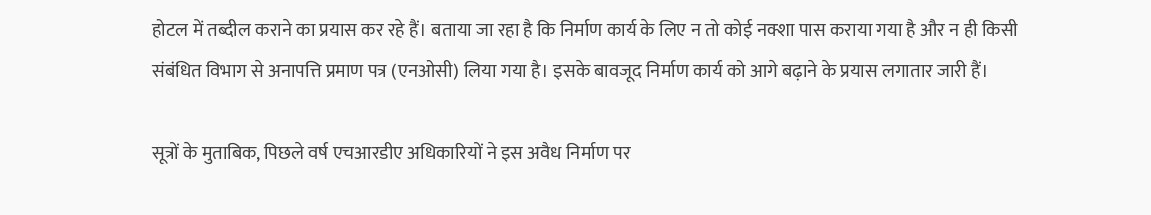होटल में तब्दील कराने का प्रयास कर रहे हैं। बताया जा रहा है कि निर्माण कार्य के लिए न तो कोई नक्शा पास कराया गया है और न ही किसी संबंधित विभाग से अनापत्ति प्रमाण पत्र (एनओसी) लिया गया है। इसके बावजूद निर्माण कार्य को आगे बढ़ाने के प्रयास लगातार जारी हैं।

सूत्रों के मुताबिक, पिछले वर्ष एचआरडीए अधिकारियों ने इस अवैध निर्माण पर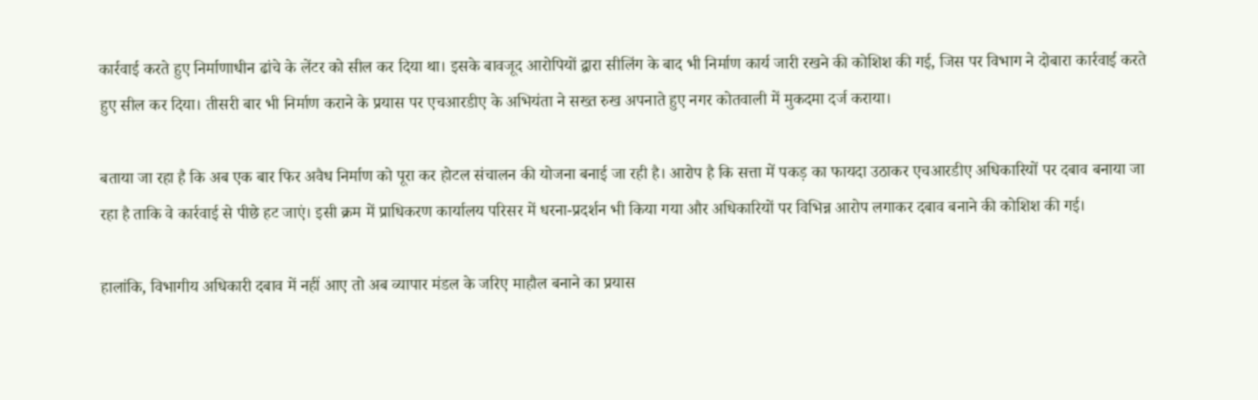कार्रवाई करते हुए निर्माणाधीन ढांचे के लेंटर को सील कर दिया था। इसके बावजूद आरोपियों द्वारा सीलिंग के बाद भी निर्माण कार्य जारी रखने की कोशिश की गई, जिस पर विभाग ने दोबारा कार्रवाई करते हुए सील कर दिया। तीसरी बार भी निर्माण कराने के प्रयास पर एचआरडीए के अभियंता ने सख्त रुख अपनाते हुए नगर कोतवाली में मुकदमा दर्ज कराया।

बताया जा रहा है कि अब एक बार फिर अवैध निर्माण को पूरा कर होटल संचालन की योजना बनाई जा रही है। आरोप है कि सत्ता में पकड़ का फायदा उठाकर एचआरडीए अधिकारियों पर दबाव बनाया जा रहा है ताकि वे कार्रवाई से पीछे हट जाएं। इसी क्रम में प्राधिकरण कार्यालय परिसर में धरना-प्रदर्शन भी किया गया और अधिकारियों पर विभिन्न आरोप लगाकर दबाव बनाने की कोशिश की गई।

हालांकि, विभागीय अधिकारी दबाव में नहीं आए तो अब व्यापार मंडल के जरिए माहौल बनाने का प्रयास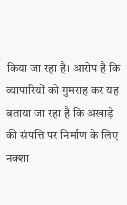किया जा रहा है। आरोप है कि व्यापारियों को गुमराह कर यह बताया जा रहा है कि अखाड़े की संपत्ति पर निर्माण के लिए नक्शा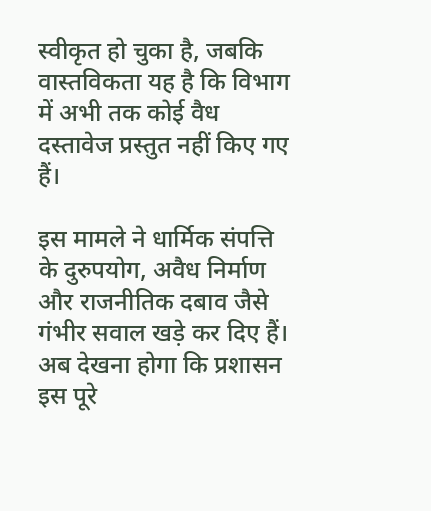स्वीकृत हो चुका है, जबकि वास्तविकता यह है कि विभाग में अभी तक कोई वैध दस्तावेज प्रस्तुत नहीं किए गए हैं।

इस मामले ने धार्मिक संपत्ति के दुरुपयोग, अवैध निर्माण और राजनीतिक दबाव जैसे गंभीर सवाल खड़े कर दिए हैं। अब देखना होगा कि प्रशासन इस पूरे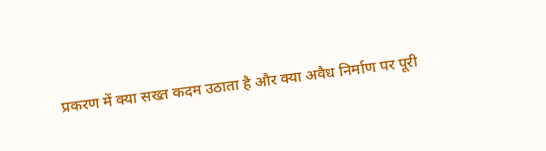प्रकरण में क्या सख्त कदम उठाता है और क्या अवैध निर्माण पर पूरी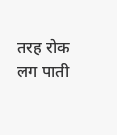तरह रोक लग पाती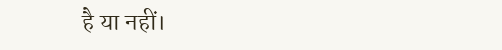है या नहीं।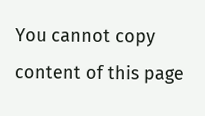You cannot copy content of this page